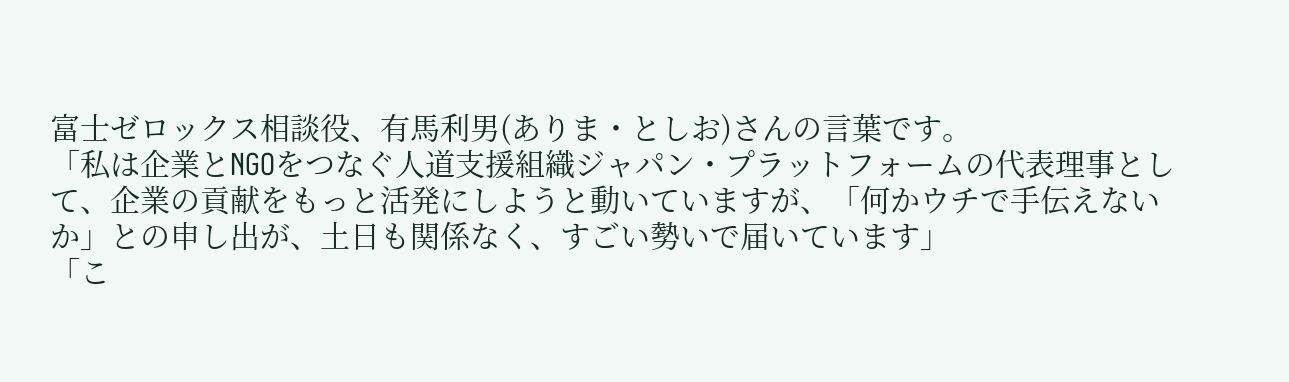富士ゼロックス相談役、有馬利男(ありま・としお)さんの言葉です。
「私は企業とNGOをつなぐ人道支援組織ジャパン・プラットフォームの代表理事として、企業の貢献をもっと活発にしようと動いていますが、「何かウチで手伝えないか」との申し出が、土日も関係なく、すごい勢いで届いています」
「こ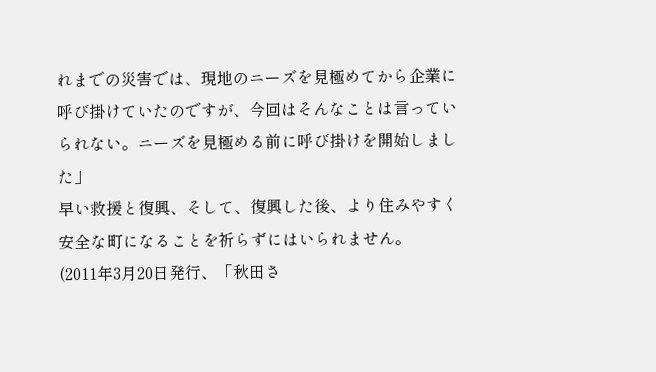れまでの災害では、現地のニーズを見極めてから企業に呼び掛けていたのですが、今回はそんなことは言っていられない。ニーズを見極める前に呼び掛けを開始しました」
早い救援と復興、そして、復興した後、より住みやすく安全な町になることを祈らずにはいられません。
(2011年3月20日発行、「秋田さ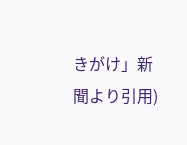きがけ」新聞より引用)